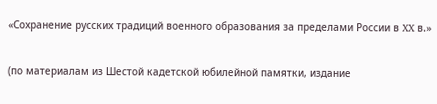«Сохранение русских традиций военного образования за пределами России в XX в.»

(по материалам из Шестой кадетской юбилейной памятки, издание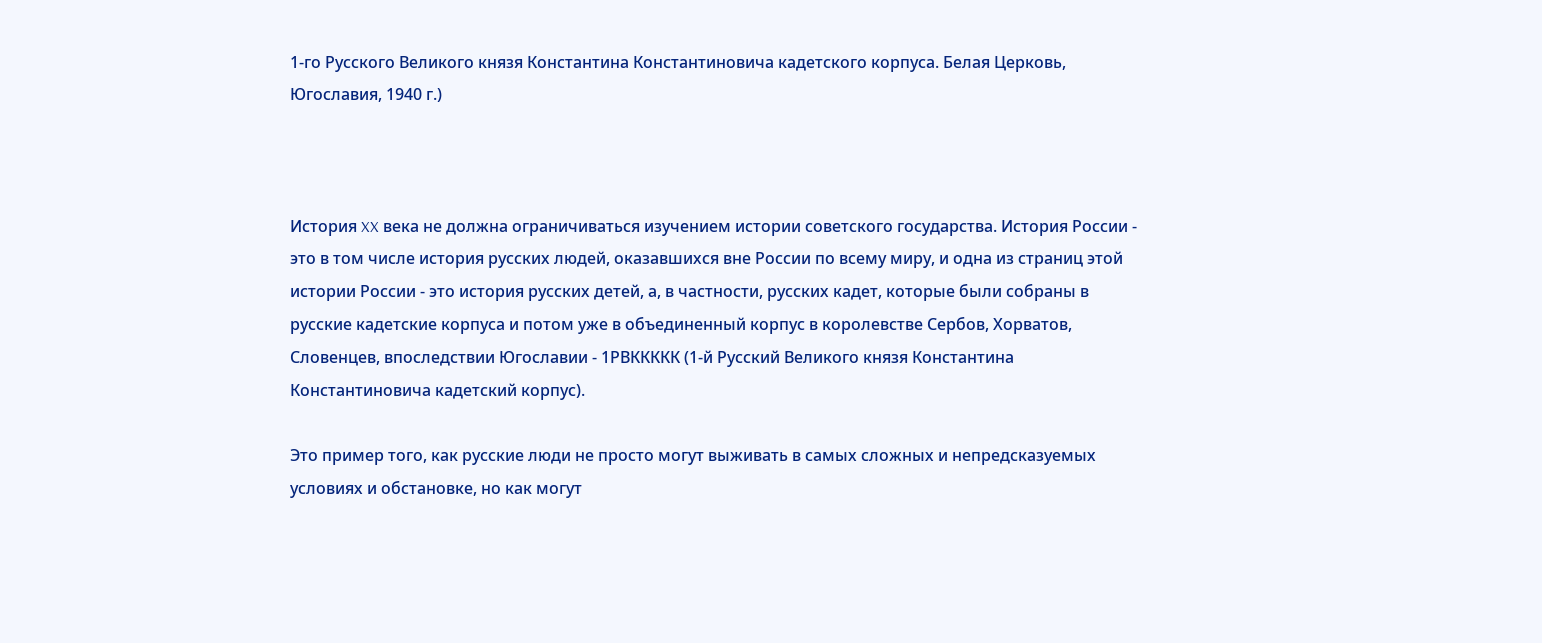1-го Русского Великого князя Константина Константиновича кадетского корпуса. Белая Церковь, Югославия, 1940 г.)



История XX века не должна ограничиваться изучением истории советского государства. История России - это в том числе история русских людей, оказавшихся вне России по всему миру, и одна из страниц этой истории России - это история русских детей, а, в частности, русских кадет, которые были собраны в русские кадетские корпуса и потом уже в объединенный корпус в королевстве Сербов, Хорватов, Словенцев, впоследствии Югославии - 1РВККККК (1-й Русский Великого князя Константина Константиновича кадетский корпус).

Это пример того, как русские люди не просто могут выживать в самых сложных и непредсказуемых условиях и обстановке, но как могут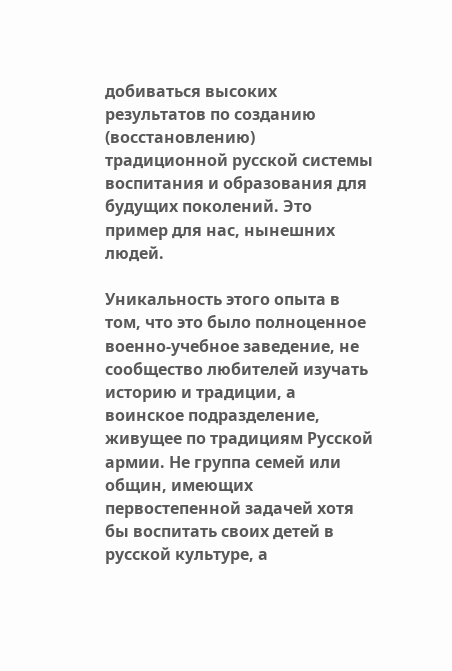добиваться высоких результатов по созданию (восстановлению) традиционной русской системы воспитания и образования для будущих поколений. Это пример для нас, нынешних людей.

Уникальность этого опыта в том, что это было полноценное военно-учебное заведение, не сообщество любителей изучать историю и традиции, а воинское подразделение, живущее по традициям Русской армии. Не группа семей или общин, имеющих первостепенной задачей хотя бы воспитать своих детей в русской культуре, а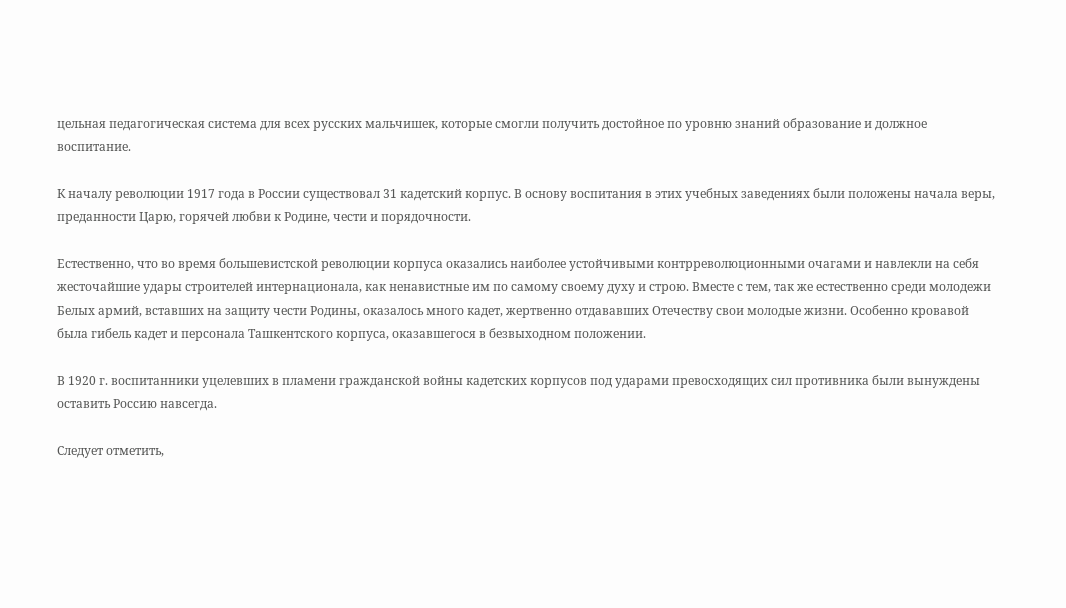цельная педагогическая система для всех русских мальчишек, которые смогли получить достойное по уровню знаний образование и должное воспитание.

К началу революции 1917 года в России существовал 31 кадетский корпус. В основу воспитания в этих учебных заведениях были положены начала веры, преданности Царю, горячей любви к Родине, чести и порядочности.

Естественно, что во время большевистской революции корпуса оказались наиболее устойчивыми контрреволюционными очагами и навлекли на себя жесточайшие удары строителей интернационала, как ненавистные им по самому своему духу и строю. Вместе с тем, так же естественно среди молодежи Белых армий, вставших на защиту чести Родины, оказалось много кадет, жертвенно отдававших Отечеству свои молодые жизни. Особенно кровавой была гибель кадет и персонала Ташкентского корпуса, оказавшегося в безвыходном положении.

В 1920 г. воспитанники уцелевших в пламени гражданской войны кадетских корпусов под ударами превосходящих сил противника были вынуждены оставить Россию навсегда.

Следует отметить,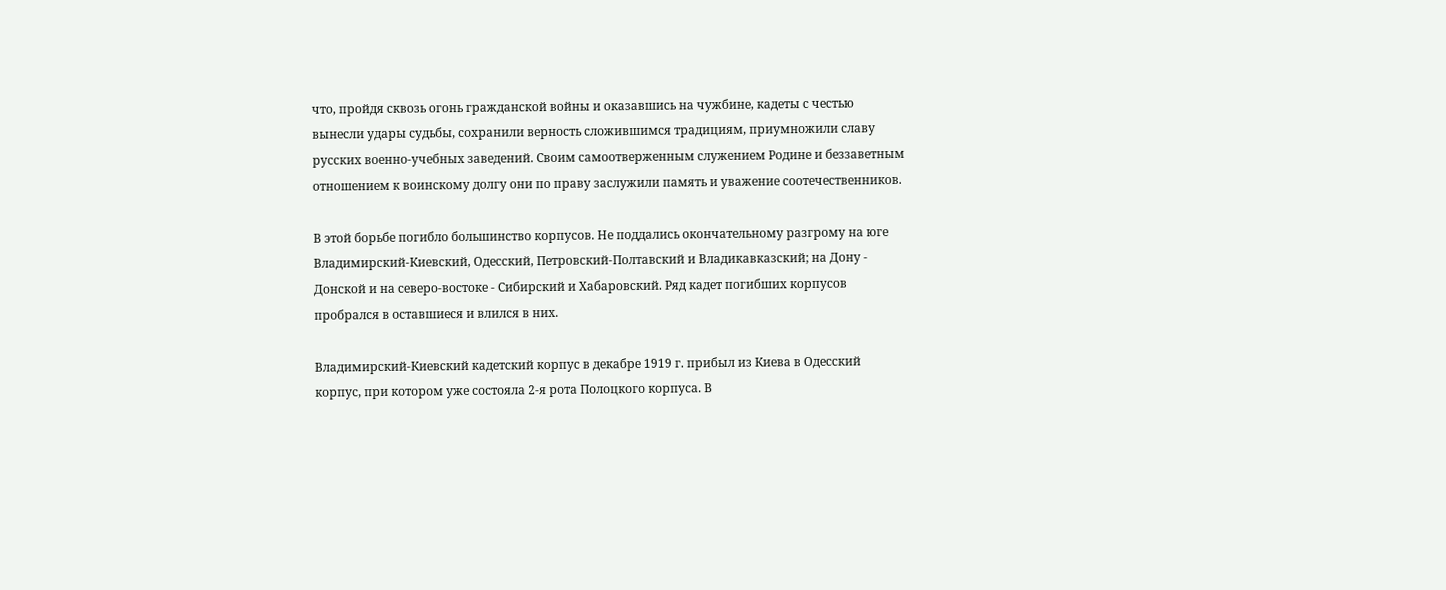что, пройдя сквозь огонь гражданской войны и оказавшись на чужбине, кадеты с честью вынесли удары судьбы, сохранили верность сложившимся традициям, приумножили славу русских военно-учебных заведений. Своим самоотверженным служением Родине и беззаветным отношением к воинскому долгу они по праву заслужили память и уважение соотечественников.

В этой борьбе погибло большинство корпусов. Не поддались окончательному разгрому на юге Владимирский-Киевский, Одесский, Петровский-Полтавский и Владикавказский; на Дону - Донской и на северо-востоке - Сибирский и Хабаровский. Ряд кадет погибших корпусов пробрался в оставшиеся и влился в них.

Владимирский-Киевский кадетский корпус в декабре 1919 г. прибыл из Киева в Одесский корпус, при котором уже состояла 2-я рота Полоцкого корпуса. В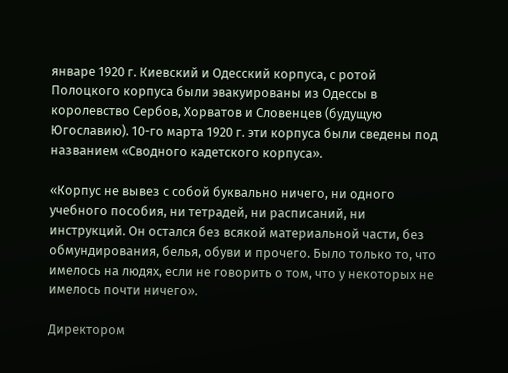январе 1920 г. Киевский и Одесский корпуса, с ротой Полоцкого корпуса были эвакуированы из Одессы в королевство Сербов, Хорватов и Словенцев (будущую Югославию). 10-го марта 1920 г. эти корпуса были сведены под названием «Сводного кадетского корпуса».

«Корпус не вывез с собой буквально ничего, ни одного учебного пособия, ни тетрадей, ни расписаний, ни инструкций. Он остался без всякой материальной части, без обмундирования, белья, обуви и прочего. Было только то, что имелось на людях, если не говорить о том, что у некоторых не имелось почти ничего».

Директором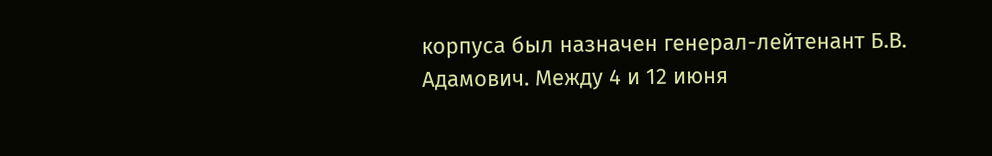корпуса был назначен генерал-лейтенант Б.В. Адамович. Между 4 и 12 июня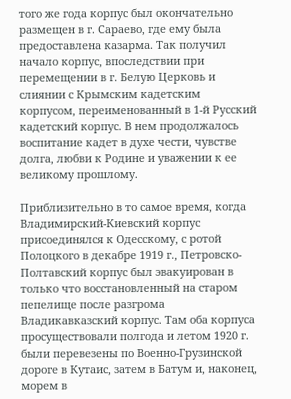того же года корпус был окончательно размещен в г. Сараево, где ему была предоставлена казарма. Так получил начало корпус, впоследствии при перемещении в г. Белую Церковь и слиянии с Крымским кадетским корпусом, переименованный в 1-й Русский кадетский корпус. В нем продолжалось воспитание кадет в духе чести, чувстве долга, любви к Родине и уважении к ее великому прошлому.

Приблизительно в то самое время, когда Владимирский-Киевский корпус присоединялся к Одесскому, с ротой Полоцкого в декабре 1919 г., Петровско-Полтавский корпус был эвакуирован в только что восстановленный на старом пепелище после разгрома Владикавказский корпус. Там оба корпуса просуществовали полгода и летом 1920 г. были перевезены по Военно-Грузинской дороге в Кутаис, затем в Батум и, наконец, морем в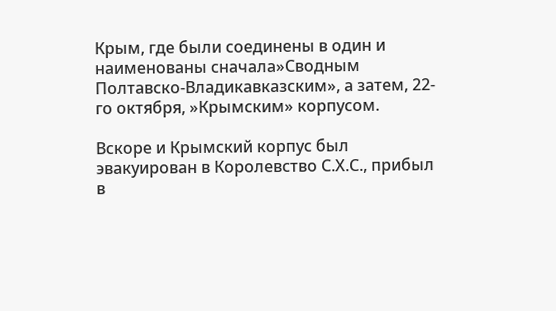Крым, где были соединены в один и наименованы сначала»Сводным Полтавско-Владикавказским», а затем, 22-го октября, »Крымским» корпусом.

Вскоре и Крымский корпус был эвакуирован в Королевство С.Х.С., прибыл в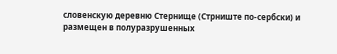словенскую деревню Стернище (Стрниште по-сербски) и размещен в полуразрушенных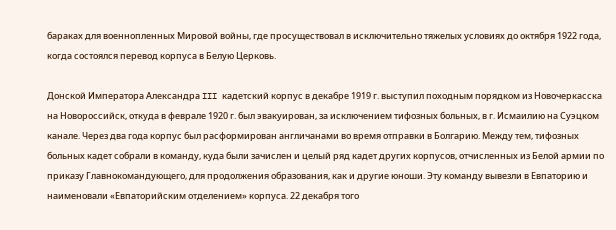бараках для военнопленных Мировой войны, где просуществовал в исключительно тяжелых условиях до октября 1922 года, когда состоялся перевод корпуса в Белую Церковь.

Донской Императора Александра III кадетский корпус в декабре 1919 г. выступил походным порядком из Новочеркасска на Новороссийск, откуда в феврале 1920 г. был эвакуирован, за исключением тифозных больных, в г. Исмаилию на Суэцком канале. Через два года корпус был расформирован англичанами во время отправки в Болгарию. Между тем, тифозных больных кадет собрали в команду, куда были зачислен и целый ряд кадет других корпусов, отчисленных из Белой армии по приказу Главнокомандующего, для продолжения образования, как и другие юноши. Эту команду вывезли в Евпаторию и наименовали «Евпаторийским отделением» корпуса. 22 декабря того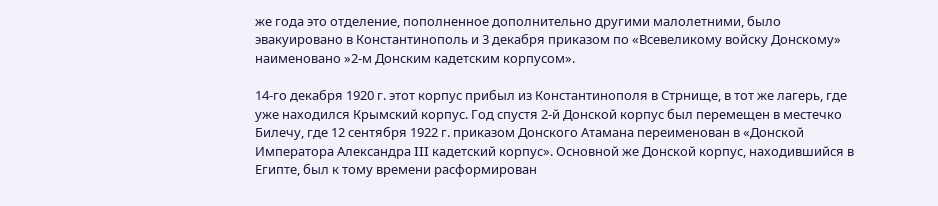же года это отделение, пополненное дополнительно другими малолетними, было эвакуировано в Константинополь и 3 декабря приказом по «Всевеликому войску Донскому» наименовано »2-м Донским кадетским корпусом».

14-го декабря 1920 г. этот корпус прибыл из Константинополя в Стрнище, в тот же лагерь, где уже находился Крымский корпус. Год спустя 2-й Донской корпус был перемещен в местечко Билечу, где 12 сентября 1922 г. приказом Донского Атамана переименован в «Донской Императора Александра III кадетский корпус». Основной же Донской корпус, находившийся в Египте, был к тому времени расформирован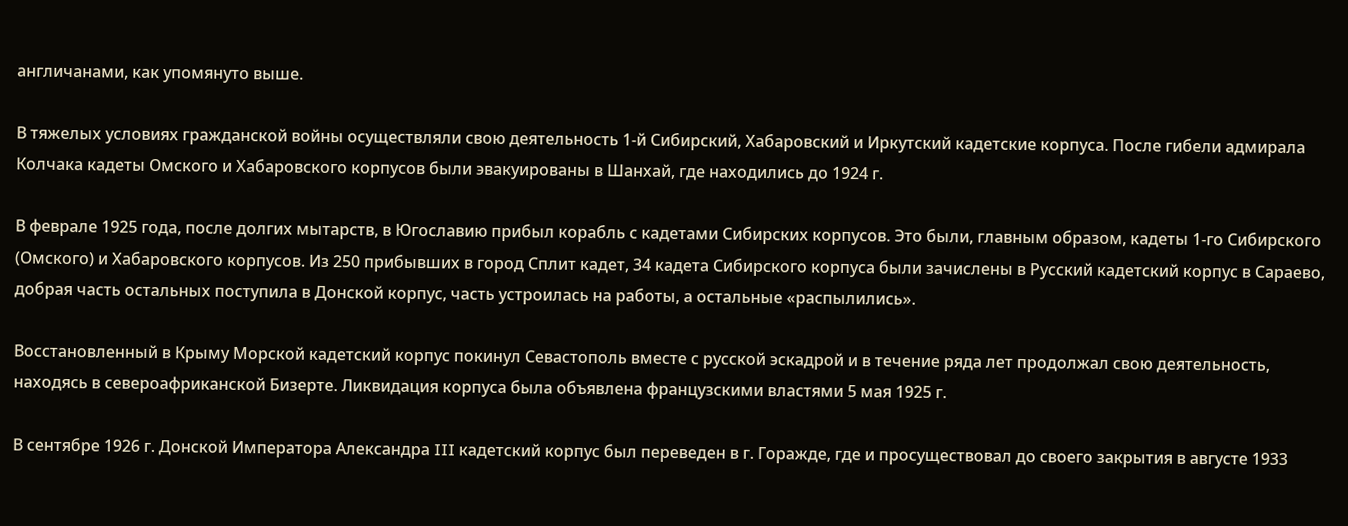англичанами, как упомянуто выше.

В тяжелых условиях гражданской войны осуществляли свою деятельность 1-й Сибирский, Хабаровский и Иркутский кадетские корпуса. После гибели адмирала Колчака кадеты Омского и Хабаровского корпусов были эвакуированы в Шанхай, где находились до 1924 г.

В феврале 1925 года, после долгих мытарств, в Югославию прибыл корабль с кадетами Сибирских корпусов. Это были, главным образом, кадеты 1-го Сибирского (Омского) и Хабаровского корпусов. Из 250 прибывших в город Сплит кадет, 34 кадета Сибирского корпуса были зачислены в Русский кадетский корпус в Сараево, добрая часть остальных поступила в Донской корпус, часть устроилась на работы, а остальные «распылились».

Восстановленный в Крыму Морской кадетский корпус покинул Севастополь вместе с русской эскадрой и в течение ряда лет продолжал свою деятельность, находясь в североафриканской Бизерте. Ликвидация корпуса была объявлена французскими властями 5 мая 1925 г.

В сентябре 1926 г. Донской Императора Александра III кадетский корпус был переведен в г. Горажде, где и просуществовал до своего закрытия в августе 1933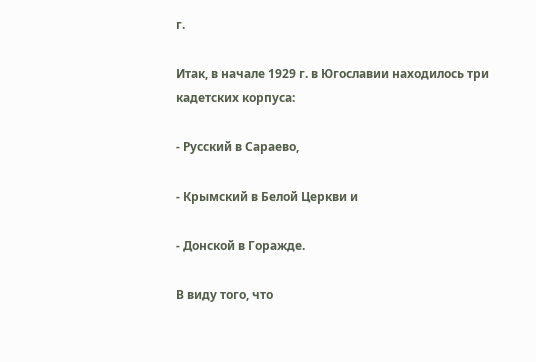г.

Итак, в начале 1929 г. в Югославии находилось три кадетских корпуса:

- Русский в Сараево,

- Крымский в Белой Церкви и

- Донской в Горажде.

В виду того, что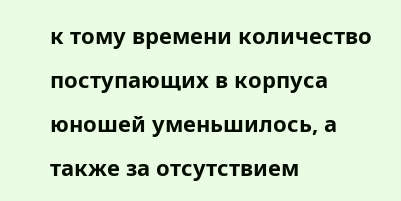к тому времени количество поступающих в корпуса юношей уменьшилось, а также за отсутствием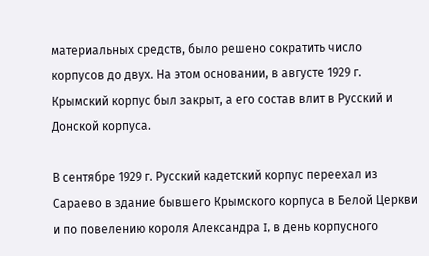материальных средств, было решено сократить число корпусов до двух. На этом основании, в августе 1929 г. Крымский корпус был закрыт, а его состав влит в Русский и Донской корпуса.

В сентябре 1929 г. Русский кадетский корпус переехал из Сараево в здание бывшего Крымского корпуса в Белой Церкви и по повелению короля Александра I, в день корпусного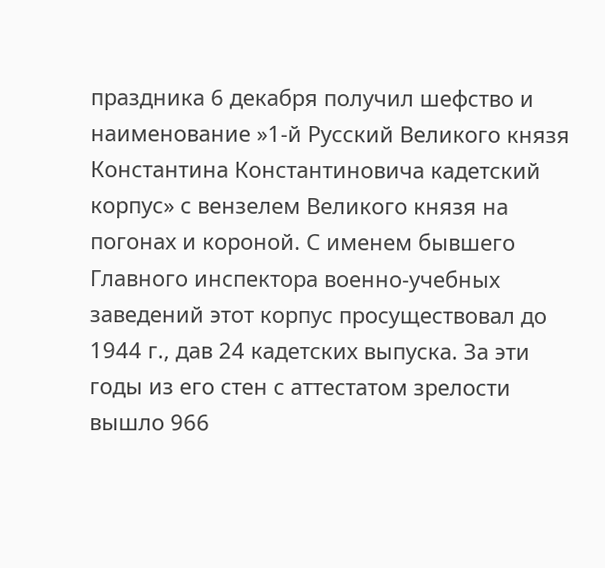праздника 6 декабря получил шефство и наименование »1-й Русский Великого князя Константина Константиновича кадетский корпус» с вензелем Великого князя на погонах и короной. С именем бывшего Главного инспектора военно-учебных заведений этот корпус просуществовал до 1944 г., дав 24 кадетских выпуска. За эти годы из его стен с аттестатом зрелости вышло 966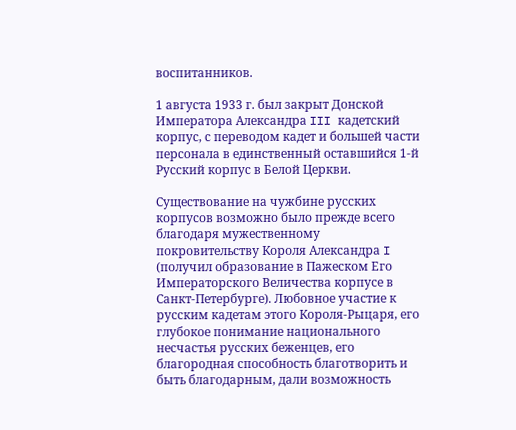воспитанников.

1 августа 1933 г. был закрыт Донской Императора Александра III кадетский корпус, с переводом кадет и большей части персонала в единственный оставшийся 1-й Русский корпус в Белой Церкви.

Существование на чужбине русских корпусов возможно было прежде всего благодаря мужественному покровительству Короля Александра I (получил образование в Пажеском Его Императорского Величества корпусе в Санкт-Петербурге). Любовное участие к русским кадетам этого Короля-Рыцаря, его глубокое понимание национального несчастья русских беженцев, его благородная способность благотворить и быть благодарным, дали возможность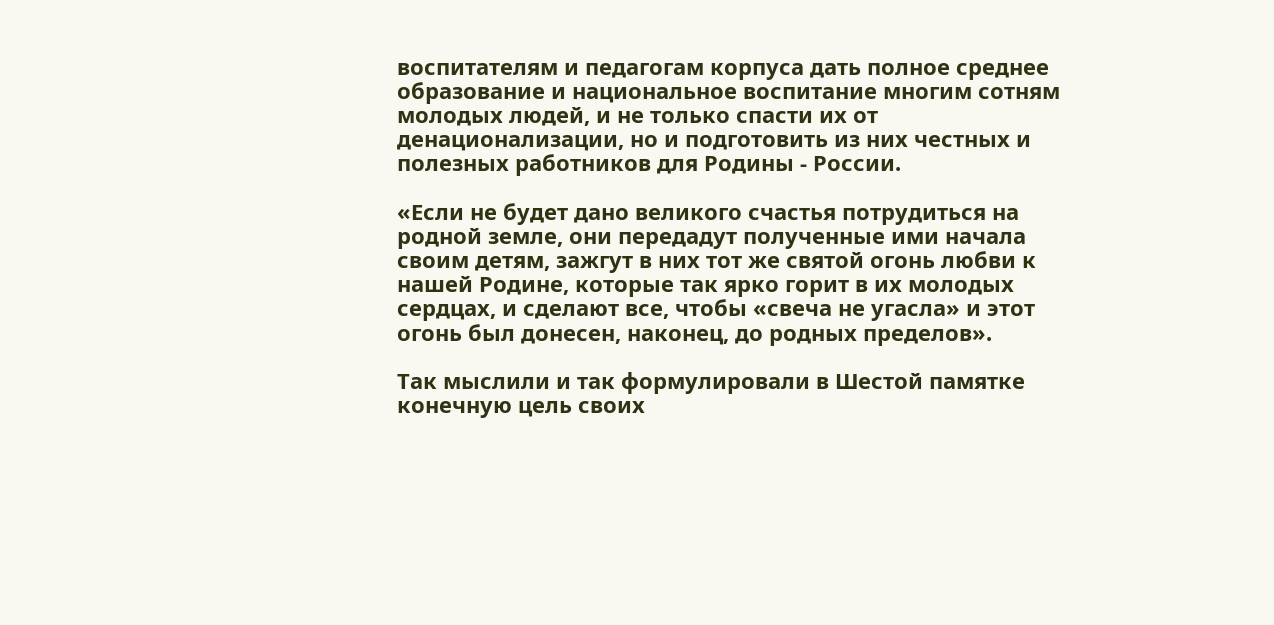воспитателям и педагогам корпуса дать полное среднее образование и национальное воспитание многим сотням молодых людей, и не только спасти их от денационализации, но и подготовить из них честных и полезных работников для Родины - России.

«Если не будет дано великого счастья потрудиться на родной земле, они передадут полученные ими начала своим детям, зажгут в них тот же святой огонь любви к нашей Родине, которые так ярко горит в их молодых сердцах, и сделают все, чтобы «свеча не угасла» и этот огонь был донесен, наконец, до родных пределов».

Так мыслили и так формулировали в Шестой памятке конечную цель своих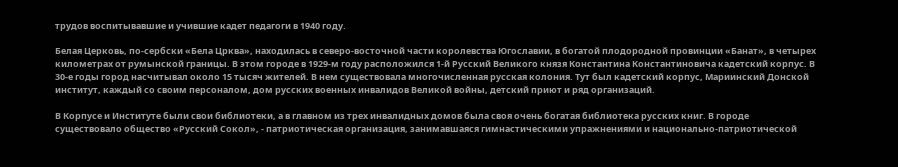трудов воспитывавшие и учившие кадет педагоги в 1940 году.

Белая Церковь, по-сербски «Бела Црква», находилась в северо-восточной части королевства Югославии, в богатой плодородной провинции «Банат», в четырех километрах от румынской границы. В этом городе в 1929-м году расположился 1-й Русский Великого князя Константина Константиновича кадетский корпус. В 30-е годы город насчитывал около 15 тысяч жителей. В нем существовала многочисленная русская колония. Тут был кадетский корпус, Мариинский Донской институт, каждый со своим персоналом, дом русских военных инвалидов Великой войны, детский приют и ряд организаций.

В Корпусе и Институте были свои библиотеки, а в главном из трех инвалидных домов была своя очень богатая библиотека русских книг. В городе существовало общество «Русский Сокол», - патриотическая организация, занимавшаяся гимнастическими упражнениями и национально-патриотической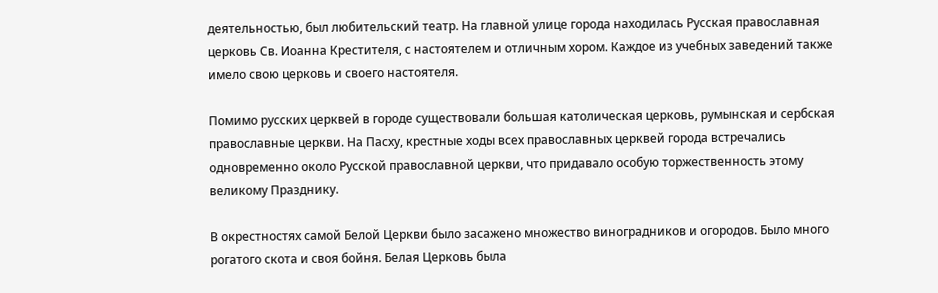деятельностью, был любительский театр. На главной улице города находилась Русская православная церковь Св. Иоанна Крестителя, с настоятелем и отличным хором. Каждое из учебных заведений также имело свою церковь и своего настоятеля.

Помимо русских церквей в городе существовали большая католическая церковь, румынская и сербская православные церкви. На Пасху, крестные ходы всех православных церквей города встречались одновременно около Русской православной церкви, что придавало особую торжественность этому великому Празднику.

В окрестностях самой Белой Церкви было засажено множество виноградников и огородов. Было много рогатого скота и своя бойня. Белая Церковь была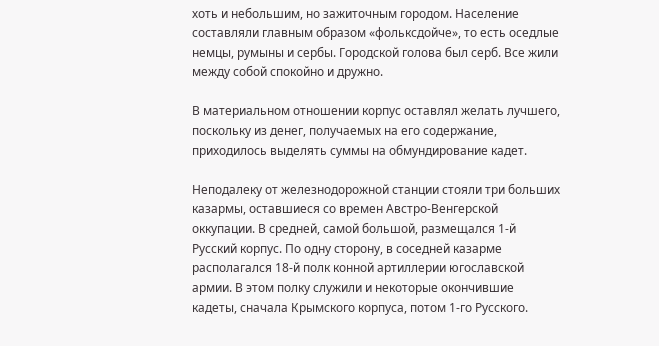хоть и небольшим, но зажиточным городом. Население составляли главным образом «фольксдойче», то есть оседлые немцы, румыны и сербы. Городской голова был серб. Все жили между собой спокойно и дружно.

В материальном отношении корпус оставлял желать лучшего, поскольку из денег, получаемых на его содержание, приходилось выделять суммы на обмундирование кадет.

Неподалеку от железнодорожной станции стояли три больших казармы, оставшиеся со времен Австро-Венгерской оккупации. В средней, самой большой, размещался 1-й Русский корпус. По одну сторону, в соседней казарме располагался 18-й полк конной артиллерии югославской армии. В этом полку служили и некоторые окончившие кадеты, сначала Крымского корпуса, потом 1-го Русского.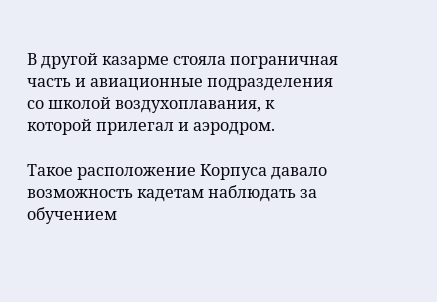В другой казарме стояла пограничная часть и авиационные подразделения со школой воздухоплавания, к которой прилегал и аэродром.

Такое расположение Корпуса давало возможность кадетам наблюдать за обучением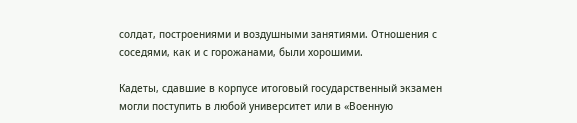солдат, построениями и воздушными занятиями. Отношения с соседями, как и с горожанами, были хорошими.

Кадеты, сдавшие в корпусе итоговый государственный экзамен могли поступить в любой университет или в «Военную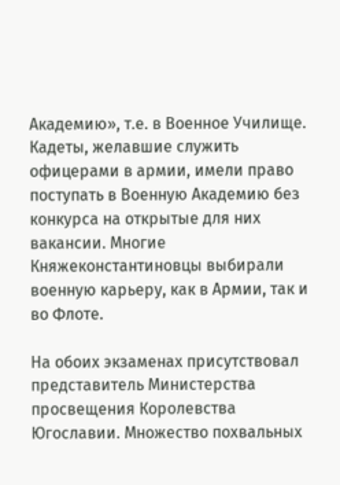Академию», т.е. в Военное Училище. Кадеты, желавшие служить офицерами в армии, имели право поступать в Военную Академию без конкурса на открытые для них вакансии. Многие Княжеконстантиновцы выбирали военную карьеру, как в Армии, так и во Флоте.

На обоих экзаменах присутствовал представитель Министерства просвещения Королевства Югославии. Множество похвальных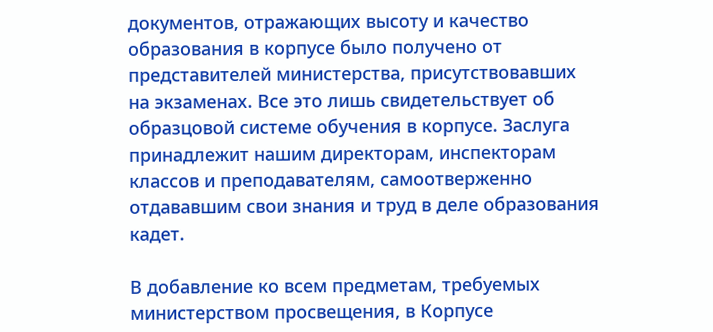документов, отражающих высоту и качество образования в корпусе было получено от представителей министерства, присутствовавших на экзаменах. Все это лишь свидетельствует об образцовой системе обучения в корпусе. Заслуга принадлежит нашим директорам, инспекторам классов и преподавателям, самоотверженно отдававшим свои знания и труд в деле образования кадет.

В добавление ко всем предметам, требуемых министерством просвещения, в Корпусе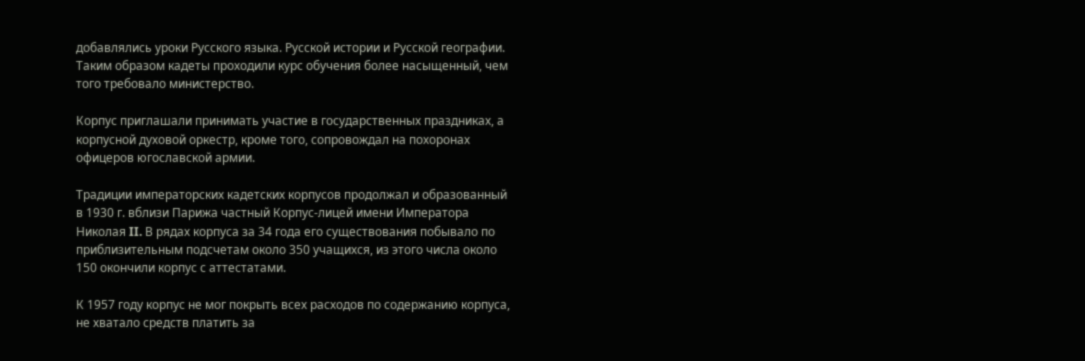добавлялись уроки Русского языка. Русской истории и Русской географии. Таким образом кадеты проходили курс обучения более насыщенный, чем того требовало министерство.

Корпус приглашали принимать участие в государственных праздниках, а корпусной духовой оркестр, кроме того, сопровождал на похоронах офицеров югославской армии.

Традиции императорских кадетских корпусов продолжал и образованный в 1930 г. вблизи Парижа частный Корпус-лицей имени Императора Николая II. В рядах корпуса за 34 года его существования побывало по приблизительным подсчетам около 350 учащихся, из этого числа около 150 окончили корпус с аттестатами.

К 1957 году корпус не мог покрыть всех расходов по содержанию корпуса, не хватало средств платить за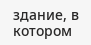здание, в котором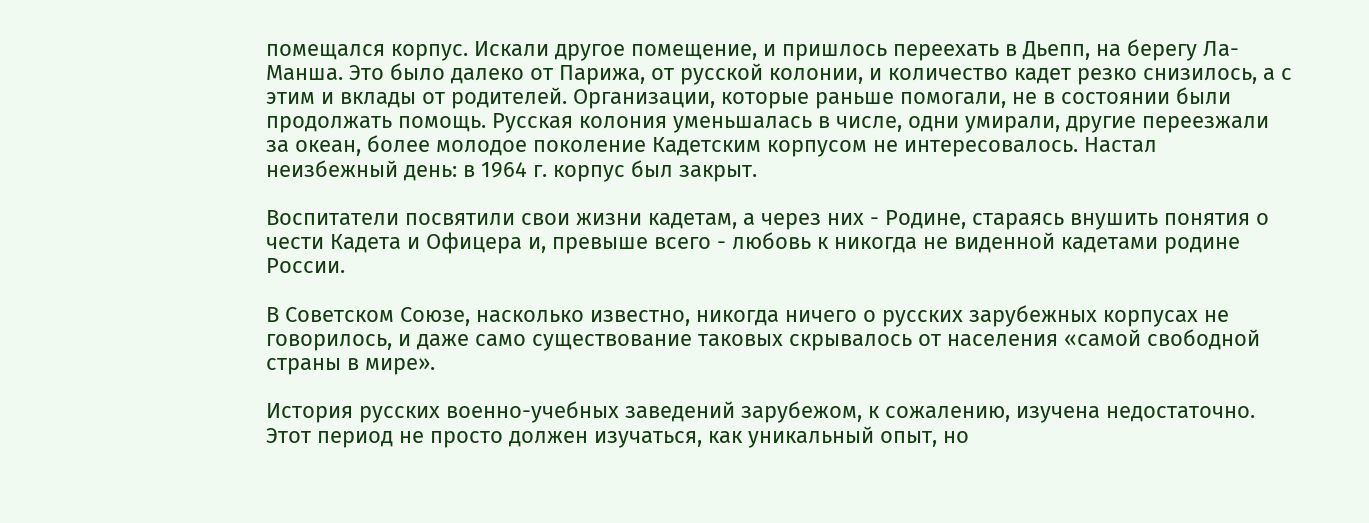помещался корпус. Искали другое помещение, и пришлось переехать в Дьепп, на берегу Ла-Манша. Это было далеко от Парижа, от русской колонии, и количество кадет резко снизилось, а с этим и вклады от родителей. Организации, которые раньше помогали, не в состоянии были продолжать помощь. Русская колония уменьшалась в числе, одни умирали, другие переезжали за океан, более молодое поколение Кадетским корпусом не интересовалось. Настал неизбежный день: в 1964 г. корпус был закрыт.

Воспитатели посвятили свои жизни кадетам, а через них - Родине, стараясь внушить понятия о чести Кадета и Офицера и, превыше всего - любовь к никогда не виденной кадетами родине России.

В Советском Союзе, насколько известно, никогда ничего о русских зарубежных корпусах не говорилось, и даже само существование таковых скрывалось от населения «самой свободной страны в мире».

История русских военно-учебных заведений зарубежом, к сожалению, изучена недостаточно. Этот период не просто должен изучаться, как уникальный опыт, но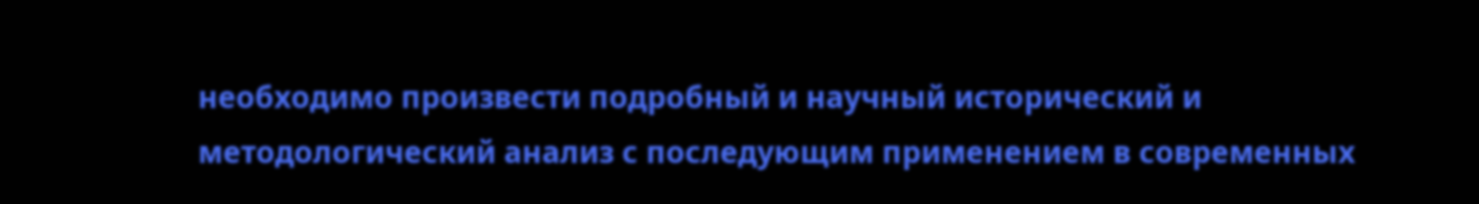необходимо произвести подробный и научный исторический и методологический анализ с последующим применением в современных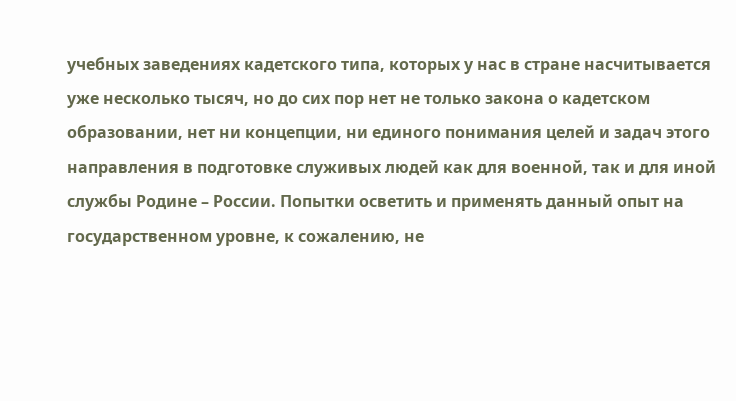учебных заведениях кадетского типа, которых у нас в стране насчитывается уже несколько тысяч, но до сих пор нет не только закона о кадетском образовании, нет ни концепции, ни единого понимания целей и задач этого направления в подготовке служивых людей как для военной, так и для иной службы Родине – России. Попытки осветить и применять данный опыт на государственном уровне, к сожалению, не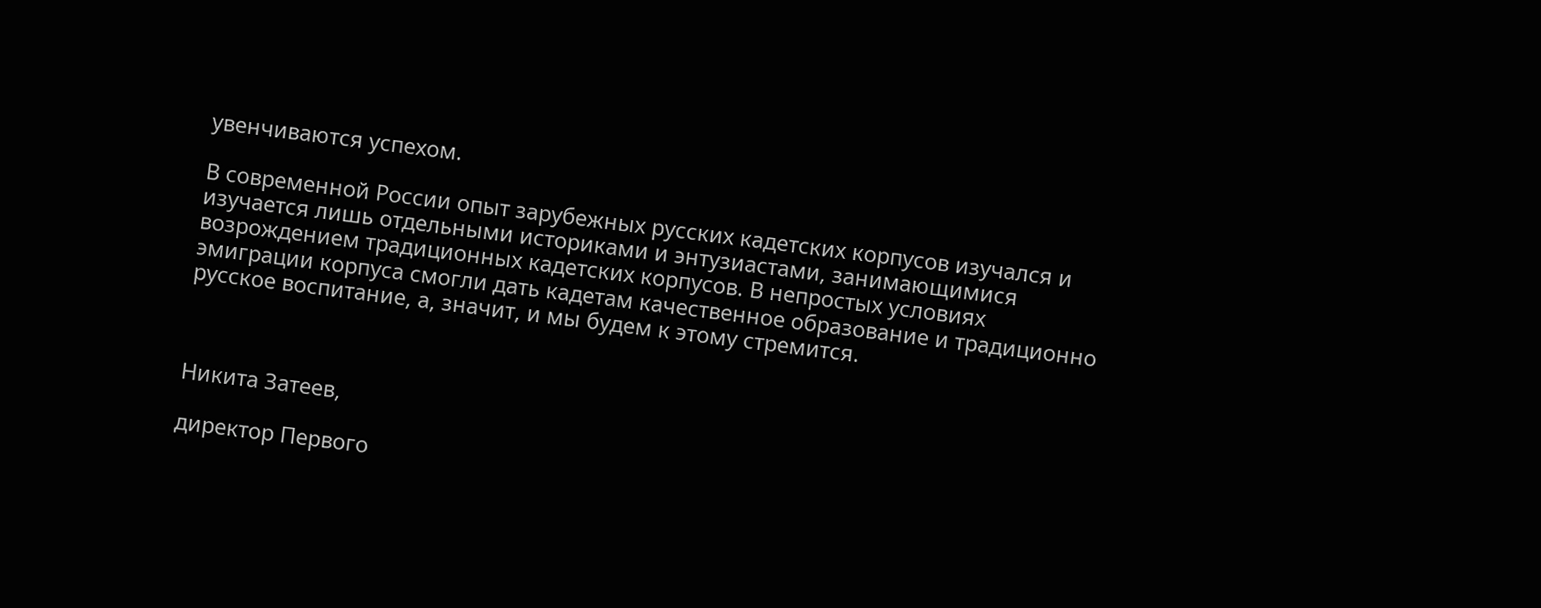увенчиваются успехом.

В современной России опыт зарубежных русских кадетских корпусов изучался и изучается лишь отдельными историками и энтузиастами, занимающимися возрождением традиционных кадетских корпусов. В непростых условиях эмиграции корпуса смогли дать кадетам качественное образование и традиционно русское воспитание, а, значит, и мы будем к этому стремится.



Никита Затеев,

директор Первого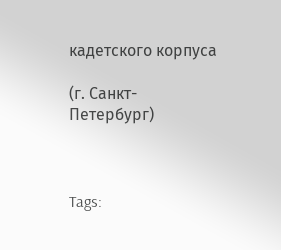кадетского корпуса

(г. Санкт-Петербург)



Tags: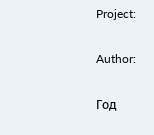Project:

Author:

Год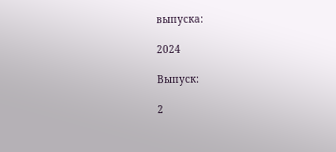выпуска:

2024

Выпуск:

2